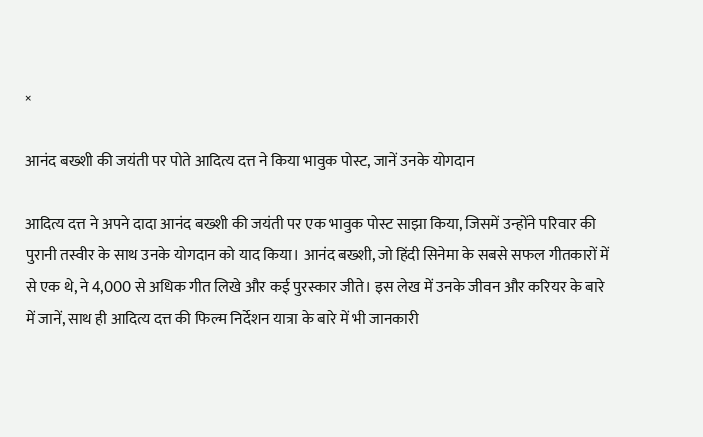×

आनंद बख्शी की जयंती पर पोते आदित्य दत्त ने किया भावुक पोस्ट, जानें उनके योगदान

आदित्य दत्त ने अपने दादा आनंद बख्शी की जयंती पर एक भावुक पोस्ट साझा किया, जिसमें उन्होंने परिवार की पुरानी तस्वीर के साथ उनके योगदान को याद किया। आनंद बख्शी, जो हिंदी सिनेमा के सबसे सफल गीतकारों में से एक थे, ने 4,000 से अधिक गीत लिखे और कई पुरस्कार जीते। इस लेख में उनके जीवन और करियर के बारे में जानें, साथ ही आदित्य दत्त की फिल्म निर्देशन यात्रा के बारे में भी जानकारी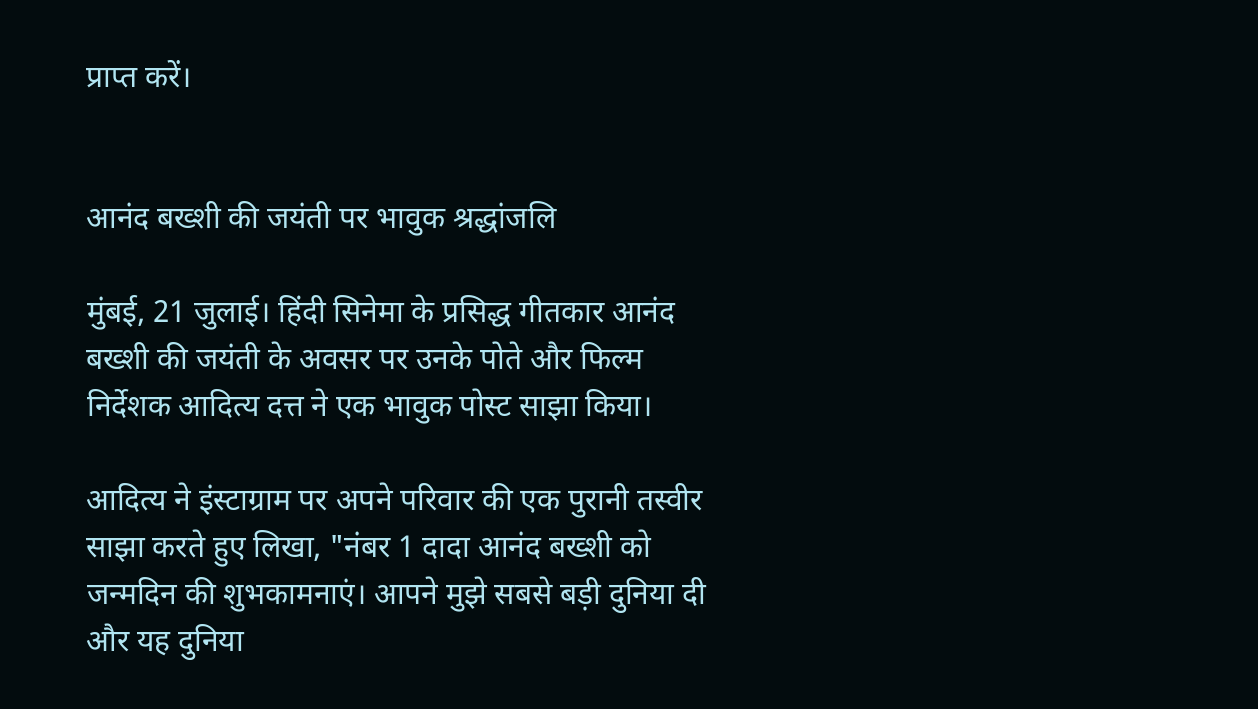प्राप्त करें।


आनंद बख्शी की जयंती पर भावुक श्रद्धांजलि

मुंबई, 21 जुलाई। हिंदी सिनेमा के प्रसिद्ध गीतकार आनंद बख्शी की जयंती के अवसर पर उनके पोते और फिल्म निर्देशक आदित्य दत्त ने एक भावुक पोस्ट साझा किया।

आदित्य ने इंस्टाग्राम पर अपने परिवार की एक पुरानी तस्वीर साझा करते हुए लिखा, "नंबर 1 दादा आनंद बख्शी को जन्मदिन की शुभकामनाएं। आपने मुझे सबसे बड़ी दुनिया दी और यह दुनिया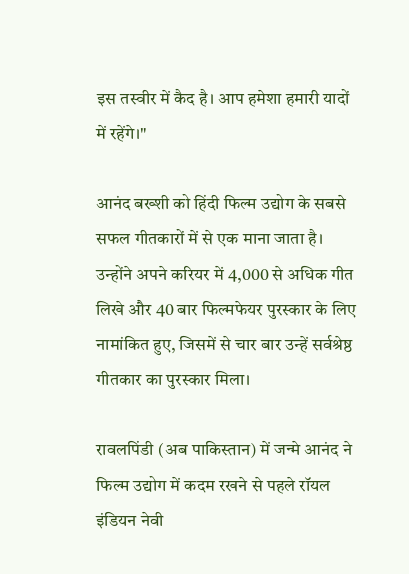इस तस्वीर में कैद है। आप हमेशा हमारी यादों में रहेंगे।"

आनंद बख्शी को हिंदी फिल्म उद्योग के सबसे सफल गीतकारों में से एक माना जाता है। उन्होंने अपने करियर में 4,000 से अधिक गीत लिखे और 40 बार फिल्मफेयर पुरस्कार के लिए नामांकित हुए, जिसमें से चार बार उन्हें सर्वश्रेष्ठ गीतकार का पुरस्कार मिला।

रावलपिंडी (अब पाकिस्तान) में जन्मे आनंद ने फिल्म उद्योग में कदम रखने से पहले रॉयल इंडियन नेवी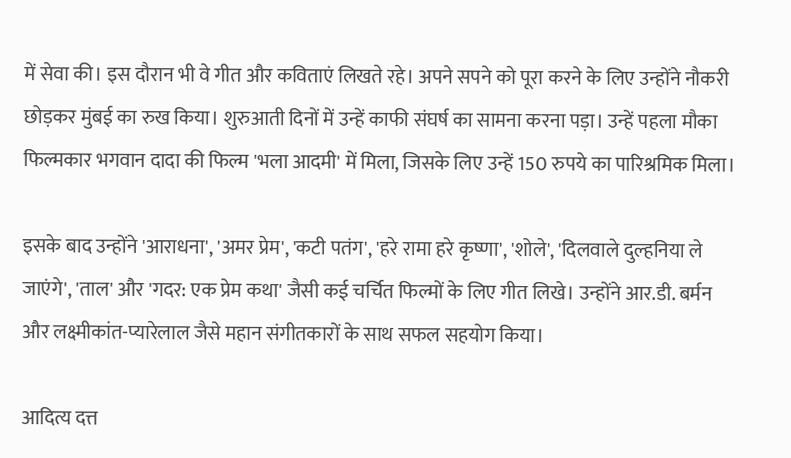में सेवा की। इस दौरान भी वे गीत और कविताएं लिखते रहे। अपने सपने को पूरा करने के लिए उन्होंने नौकरी छोड़कर मुंबई का रुख किया। शुरुआती दिनों में उन्हें काफी संघर्ष का सामना करना पड़ा। उन्हें पहला मौका फिल्मकार भगवान दादा की फिल्म 'भला आदमी' में मिला, जिसके लिए उन्हें 150 रुपये का पारिश्रमिक मिला।

इसके बाद उन्होंने 'आराधना', 'अमर प्रेम', 'कटी पतंग', 'हरे रामा हरे कृष्णा', 'शोले', 'दिलवाले दुल्हनिया ले जाएंगे', 'ताल' और 'गदर: एक प्रेम कथा' जैसी कई चर्चित फिल्मों के लिए गीत लिखे। उन्होंने आर.डी. बर्मन और लक्ष्मीकांत-प्यारेलाल जैसे महान संगीतकारों के साथ सफल सहयोग किया।

आदित्य दत्त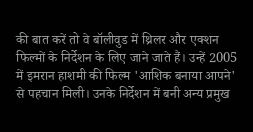की बात करें तो वे बॉलीवुड में थ्रिलर और एक्शन फिल्मों के निर्देशन के लिए जाने जाते हैं। उन्हें 2005 में इमरान हाशमी की फिल्म 'आशिक बनाया आपने' से पहचान मिली। उनके निर्देशन में बनी अन्य प्रमुख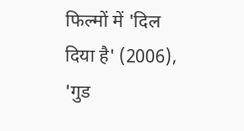फिल्मों में 'दिल दिया है' (2006), 'गुड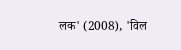लक' (2008), 'विल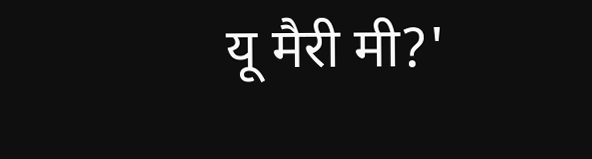यू मैरी मी?'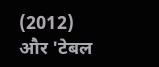(2012) और 'टेबल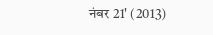नंबर 21' (2013)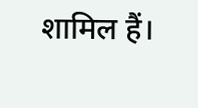शामिल हैं।